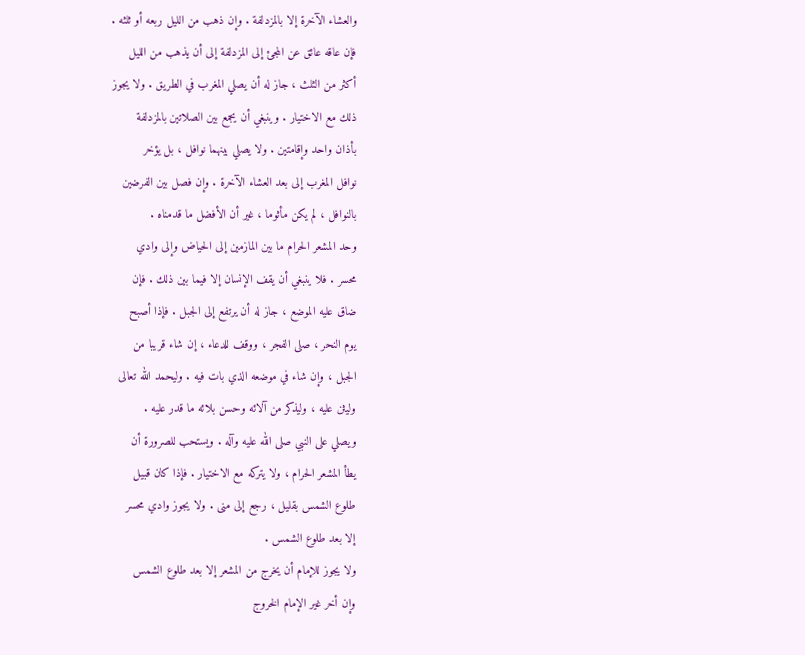والعشاء الآخرة إلا بالمزدلفة . وإن ذهب من الليل ربعه أو ثلثه .
فإن عاقه عائق عن المجئ إلى المزدلفة إلى أن يذهب من الليل
أكثر من الثلث ، جاز له أن يصلي المغرب في الطريق . ولا يجوز
ذلك مع الاختيار . وينبغي أن يجمع بين الصلاتين بالمزدلفة
بأذان واحد وإقامتين . ولا يصلي بينهما نوافل ، بل يؤخر
نوافل المغرب إلى بعد العشاء الآخرة . وإن فصل بين الفرضين
بالنوافل ، لم يكن مأثوما ، غير أن الأفضل ما قدمناه .
وحد المشعر الحرام ما بين المازمين إلى الحياض وإلى وادي
محسر . فلا ينبغي أن يقف الإنسان إلا فيما بين ذلك . فإن
ضاق عليه الموضع ، جاز له أن يرتفع إلى الجبل . فإذا أصبح
يوم النحر ، صلى الفجر ، ووقف للدعاء ، إن شاء قريبا من
الجبل ، وإن شاء في موضعه الذي بات فيه . وليحمد الله تعالى
وليثن عليه ، وليذكر من آلائه وحسن بلائه ما قدر عليه .
ويصلي على النبي صلى الله عليه وآله . ويستحب للصرورة أن
يطأ المشعر الحرام ، ولا يتركه مع الاختيار . فإذا كان قبيل
طلوع الشمس بقليل ، رجع إلى منى . ولا يجوز وادي محسر
إلا بعد طلوع الشمس .
ولا يجوز للإمام أن يخرج من المشعر إلا بعد طلوع الشمس
وإن أخر غير الإمام الخروج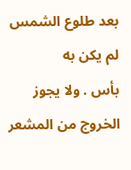بعد طلوع الشمس لم يكن به
بأس . ولا يجوز الخروج من المشعر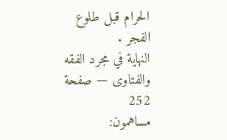الحرام قبل طلوع الفجر .
النهاية في مجرد الفقه والفتاوى — صفحة 252
مساهمون: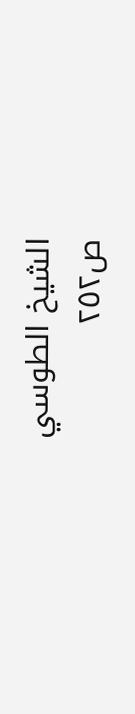الشيخ الطوسي
ص٢٥٢